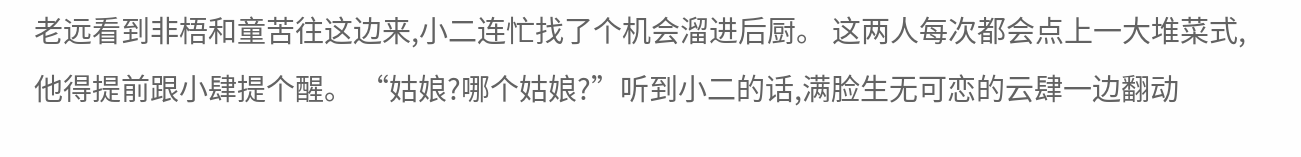老远看到非梧和童苦往这边来,小二连忙找了个机会溜进后厨。 这两人每次都会点上一大堆菜式,他得提前跟小肆提个醒。 “姑娘?哪个姑娘?”听到小二的话,满脸生无可恋的云肆一边翻动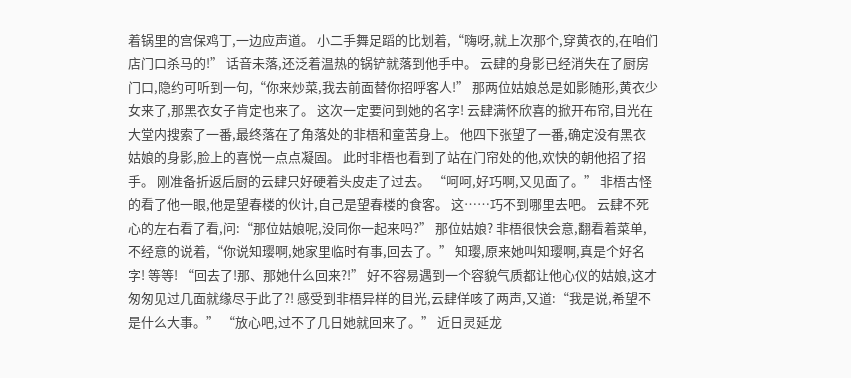着锅里的宫保鸡丁,一边应声道。 小二手舞足蹈的比划着,“嗨呀,就上次那个,穿黄衣的,在咱们店门口杀马的!” 话音未落,还泛着温热的锅铲就落到他手中。 云肆的身影已经消失在了厨房门口,隐约可听到一句,“你来炒菜,我去前面替你招呼客人!” 那两位姑娘总是如影随形,黄衣少女来了,那黑衣女子肯定也来了。 这次一定要问到她的名字! 云肆满怀欣喜的掀开布帘,目光在大堂内搜索了一番,最终落在了角落处的非梧和童苦身上。 他四下张望了一番,确定没有黑衣姑娘的身影,脸上的喜悦一点点凝固。 此时非梧也看到了站在门帘处的他,欢快的朝他招了招手。 刚准备折返后厨的云肆只好硬着头皮走了过去。 “呵呵,好巧啊,又见面了。” 非梧古怪的看了他一眼,他是望春楼的伙计,自己是望春楼的食客。 这……巧不到哪里去吧。 云肆不死心的左右看了看,问:“那位姑娘呢,没同你一起来吗?” 那位姑娘? 非梧很快会意,翻看着菜单,不经意的说着,“你说知璎啊,她家里临时有事,回去了。” 知璎,原来她叫知璎啊,真是个好名字! 等等! “回去了!那、那她什么回来?!” 好不容易遇到一个容貌气质都让他心仪的姑娘,这才匆匆见过几面就缘尽于此了?! 感受到非梧异样的目光,云肆佯咳了两声,又道:“我是说,希望不是什么大事。” “放心吧,过不了几日她就回来了。” 近日灵延龙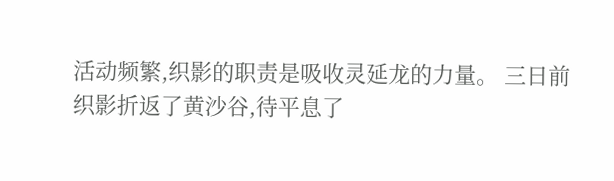活动频繁,织影的职责是吸收灵延龙的力量。 三日前织影折返了黄沙谷,待平息了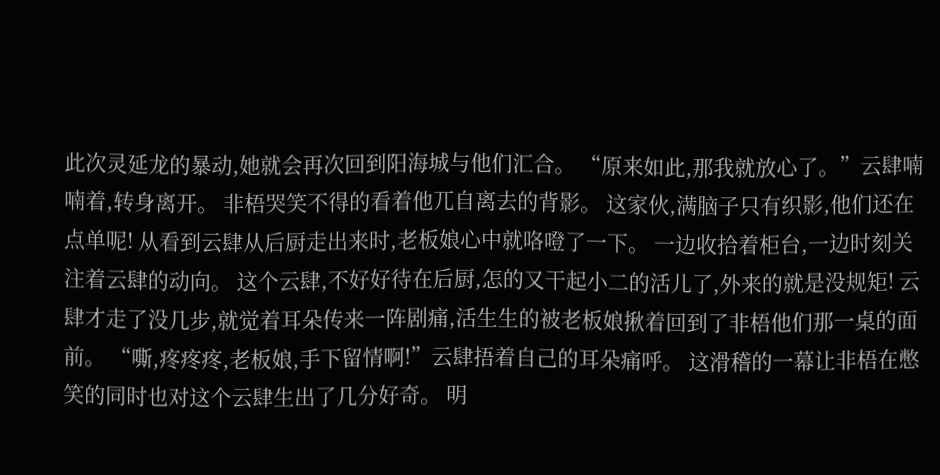此次灵延龙的暴动,她就会再次回到阳海城与他们汇合。 “原来如此,那我就放心了。”云肆喃喃着,转身离开。 非梧哭笑不得的看着他兀自离去的背影。 这家伙,满脑子只有织影,他们还在点单呢! 从看到云肆从后厨走出来时,老板娘心中就咯噔了一下。 一边收拾着柜台,一边时刻关注着云肆的动向。 这个云肆,不好好待在后厨,怎的又干起小二的活儿了,外来的就是没规矩! 云肆才走了没几步,就觉着耳朵传来一阵剧痛,活生生的被老板娘揪着回到了非梧他们那一桌的面前。 “嘶,疼疼疼,老板娘,手下留情啊!”云肆捂着自己的耳朵痛呼。 这滑稽的一幕让非梧在憋笑的同时也对这个云肆生出了几分好奇。 明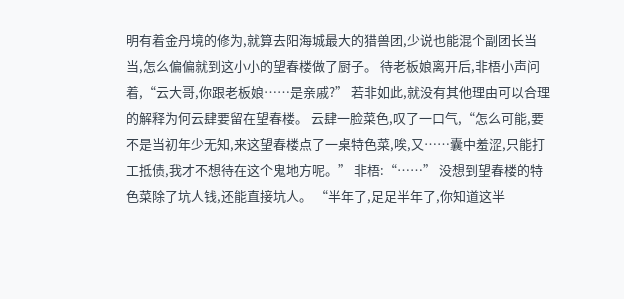明有着金丹境的修为,就算去阳海城最大的猎兽团,少说也能混个副团长当当,怎么偏偏就到这小小的望春楼做了厨子。 待老板娘离开后,非梧小声问着,“云大哥,你跟老板娘……是亲戚?” 若非如此,就没有其他理由可以合理的解释为何云肆要留在望春楼。 云肆一脸菜色,叹了一口气,“怎么可能,要不是当初年少无知,来这望春楼点了一桌特色菜,唉,又……囊中羞涩,只能打工抵债,我才不想待在这个鬼地方呢。” 非梧:“……” 没想到望春楼的特色菜除了坑人钱,还能直接坑人。 “半年了,足足半年了,你知道这半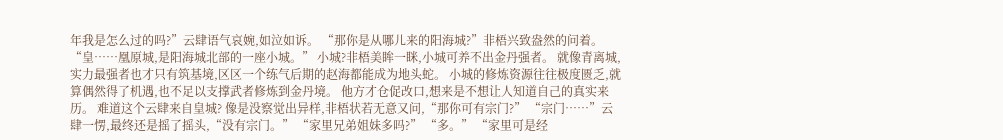年我是怎么过的吗?”云肆语气哀婉,如泣如诉。 “那你是从哪儿来的阳海城?”非梧兴致盎然的问着。 “皇……凰原城,是阳海城北部的一座小城。” 小城?非梧美眸一眯,小城可养不出金丹强者。 就像青离城,实力最强者也才只有筑基境,区区一个练气后期的赵海都能成为地头蛇。 小城的修炼资源往往极度匮乏,就算偶然得了机遇,也不足以支撑武者修炼到金丹境。 他方才仓促改口,想来是不想让人知道自己的真实来历。 难道这个云肆来自皇城? 像是没察觉出异样,非梧状若无意又问,“那你可有宗门?” “宗门……”云肆一愣,最终还是摇了摇头,“没有宗门。” “家里兄弟姐妹多吗?” “多。” “家里可是经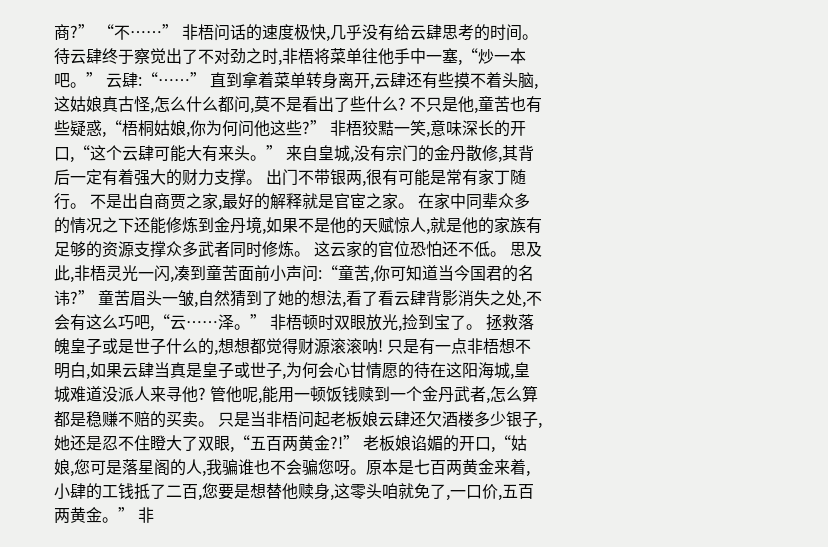商?” “不……” 非梧问话的速度极快,几乎没有给云肆思考的时间。 待云肆终于察觉出了不对劲之时,非梧将菜单往他手中一塞,“炒一本吧。” 云肆:“……” 直到拿着菜单转身离开,云肆还有些摸不着头脑,这姑娘真古怪,怎么什么都问,莫不是看出了些什么? 不只是他,童苦也有些疑惑,“梧桐姑娘,你为何问他这些?” 非梧狡黠一笑,意味深长的开口,“这个云肆可能大有来头。” 来自皇城,没有宗门的金丹散修,其背后一定有着强大的财力支撑。 出门不带银两,很有可能是常有家丁随行。 不是出自商贾之家,最好的解释就是官宦之家。 在家中同辈众多的情况之下还能修炼到金丹境,如果不是他的天赋惊人,就是他的家族有足够的资源支撑众多武者同时修炼。 这云家的官位恐怕还不低。 思及此,非梧灵光一闪,凑到童苦面前小声问:“童苦,你可知道当今国君的名讳?” 童苦眉头一皱,自然猜到了她的想法,看了看云肆背影消失之处,不会有这么巧吧,“云……泽。” 非梧顿时双眼放光,捡到宝了。 拯救落魄皇子或是世子什么的,想想都觉得财源滚滚呐! 只是有一点非梧想不明白,如果云肆当真是皇子或世子,为何会心甘情愿的待在这阳海城,皇城难道没派人来寻他? 管他呢,能用一顿饭钱赎到一个金丹武者,怎么算都是稳赚不赔的买卖。 只是当非梧问起老板娘云肆还欠酒楼多少银子,她还是忍不住瞪大了双眼,“五百两黄金?!” 老板娘谄媚的开口,“姑娘,您可是落星阁的人,我骗谁也不会骗您呀。原本是七百两黄金来着,小肆的工钱抵了二百,您要是想替他赎身,这零头咱就免了,一口价,五百两黄金。” 非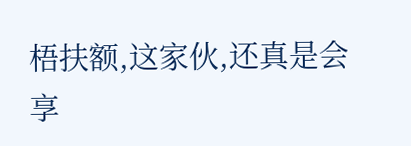梧扶额,这家伙,还真是会享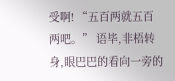受啊! “五百两就五百两吧。” 语毕,非梧转身,眼巴巴的看向一旁的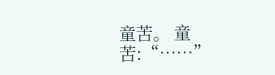童苦。 童苦:“……”